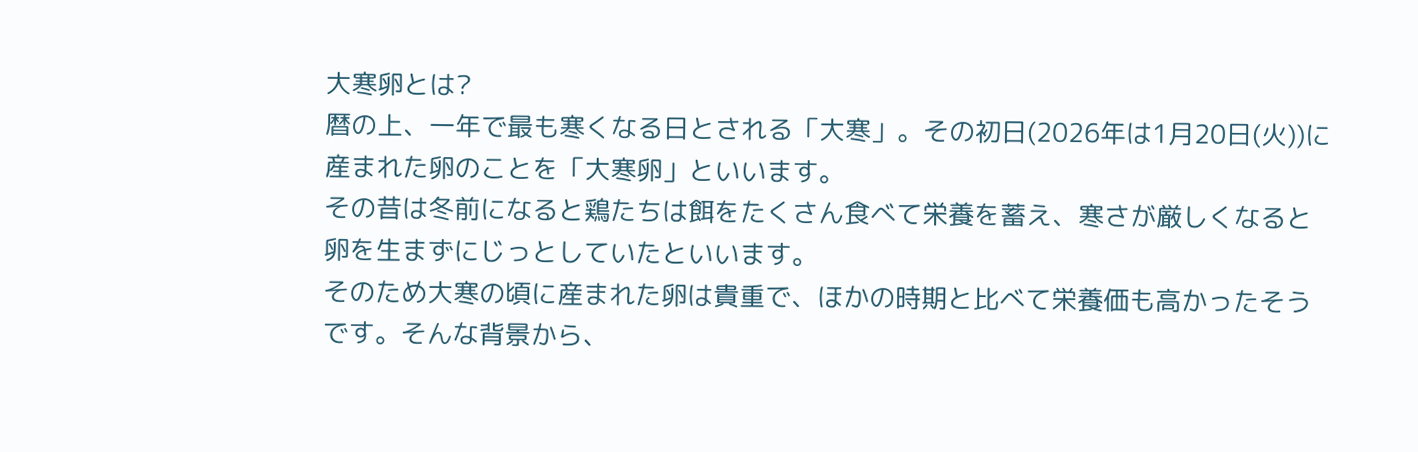大寒卵とは?
暦の上、一年で最も寒くなる日とされる「大寒」。その初日(2026年は1月20日(火))に産まれた卵のことを「大寒卵」といいます。
その昔は冬前になると鶏たちは餌をたくさん食べて栄養を蓄え、寒さが厳しくなると卵を生まずにじっとしていたといいます。
そのため大寒の頃に産まれた卵は貴重で、ほかの時期と比べて栄養価も高かったそうです。そんな背景から、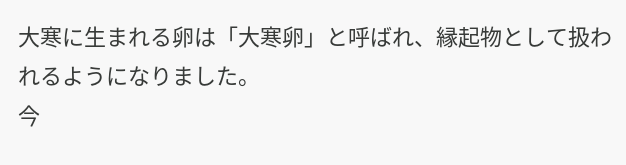大寒に生まれる卵は「大寒卵」と呼ばれ、縁起物として扱われるようになりました。
今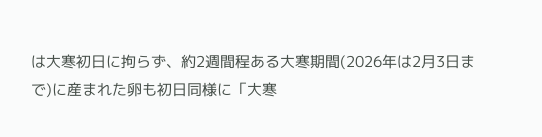は大寒初日に拘らず、約2週間程ある大寒期間(2026年は2月3日まで)に産まれた卵も初日同様に「大寒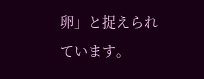卵」と捉えられています。